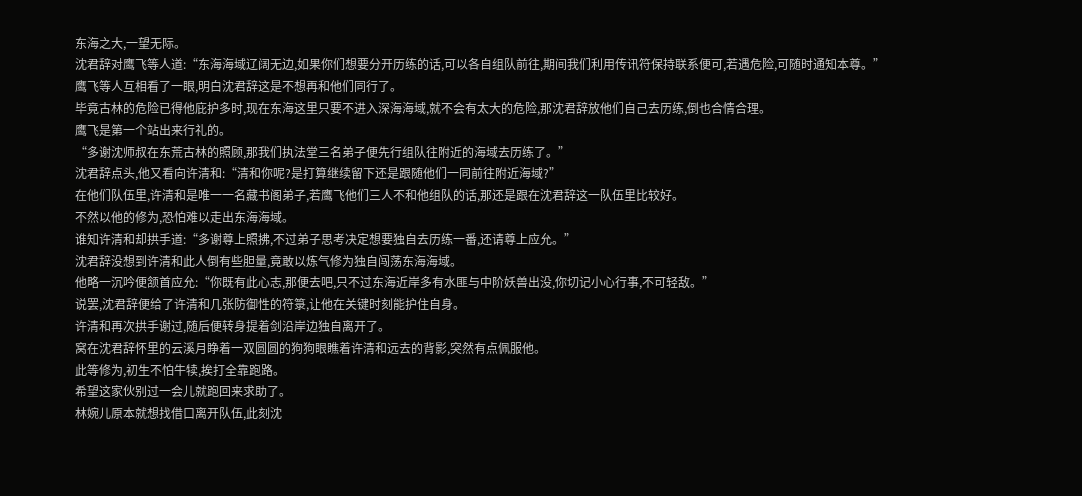东海之大,一望无际。
沈君辞对鹰飞等人道:“东海海域辽阔无边,如果你们想要分开历练的话,可以各自组队前往,期间我们利用传讯符保持联系便可,若遇危险,可随时通知本尊。”
鹰飞等人互相看了一眼,明白沈君辞这是不想再和他们同行了。
毕竟古林的危险已得他庇护多时,现在东海这里只要不进入深海海域,就不会有太大的危险,那沈君辞放他们自己去历练,倒也合情合理。
鹰飞是第一个站出来行礼的。
“多谢沈师叔在东荒古林的照顾,那我们执法堂三名弟子便先行组队往附近的海域去历练了。”
沈君辞点头,他又看向许清和:“清和你呢?是打算继续留下还是跟随他们一同前往附近海域?”
在他们队伍里,许清和是唯一一名藏书阁弟子,若鹰飞他们三人不和他组队的话,那还是跟在沈君辞这一队伍里比较好。
不然以他的修为,恐怕难以走出东海海域。
谁知许清和却拱手道:“多谢尊上照拂,不过弟子思考决定想要独自去历练一番,还请尊上应允。”
沈君辞没想到许清和此人倒有些胆量,竟敢以炼气修为独自闯荡东海海域。
他略一沉吟便颔首应允:“你既有此心志,那便去吧,只不过东海近岸多有水匪与中阶妖兽出没,你切记小心行事,不可轻敌。”
说罢,沈君辞便给了许清和几张防御性的符箓,让他在关键时刻能护住自身。
许清和再次拱手谢过,随后便转身提着剑沿岸边独自离开了。
窝在沈君辞怀里的云溪月睁着一双圆圆的狗狗眼瞧着许清和远去的背影,突然有点佩服他。
此等修为,初生不怕牛犊,挨打全靠跑路。
希望这家伙别过一会儿就跑回来求助了。
林婉儿原本就想找借口离开队伍,此刻沈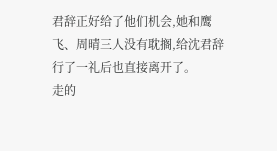君辞正好给了他们机会,她和鹰飞、周晴三人没有耽搁,给沈君辞行了一礼后也直接离开了。
走的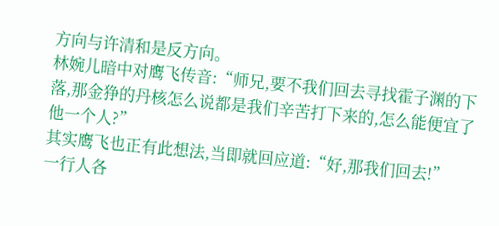方向与许清和是反方向。
林婉儿暗中对鹰飞传音:“师兄,要不我们回去寻找霍子渊的下落,那金狰的丹核怎么说都是我们辛苦打下来的,怎么能便宜了他一个人?”
其实鹰飞也正有此想法,当即就回应道:“好,那我们回去!”
一行人各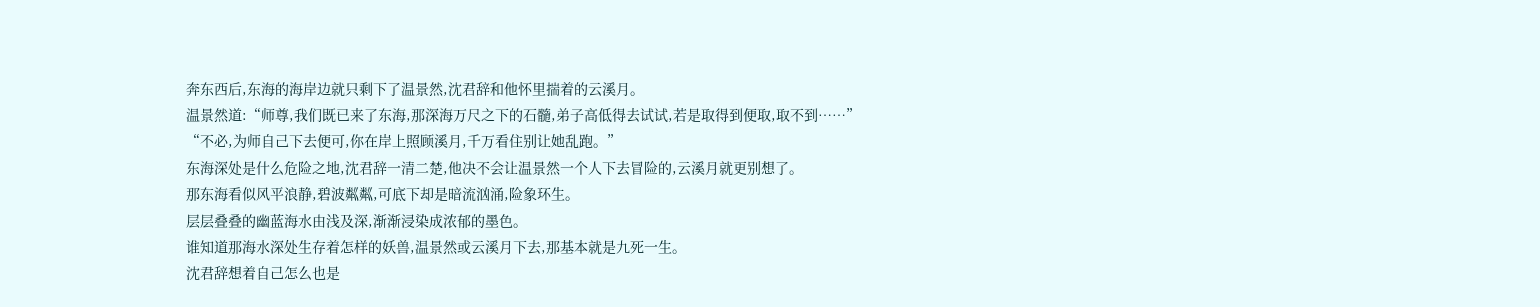奔东西后,东海的海岸边就只剩下了温景然,沈君辞和他怀里揣着的云溪月。
温景然道:“师尊,我们既已来了东海,那深海万尺之下的石髓,弟子高低得去试试,若是取得到便取,取不到……”
“不必,为师自己下去便可,你在岸上照顾溪月,千万看住别让她乱跑。”
东海深处是什么危险之地,沈君辞一清二楚,他决不会让温景然一个人下去冒险的,云溪月就更别想了。
那东海看似风平浪静,碧波粼粼,可底下却是暗流汹涌,险象环生。
层层叠叠的幽蓝海水由浅及深,渐渐浸染成浓郁的墨色。
谁知道那海水深处生存着怎样的妖兽,温景然或云溪月下去,那基本就是九死一生。
沈君辞想着自己怎么也是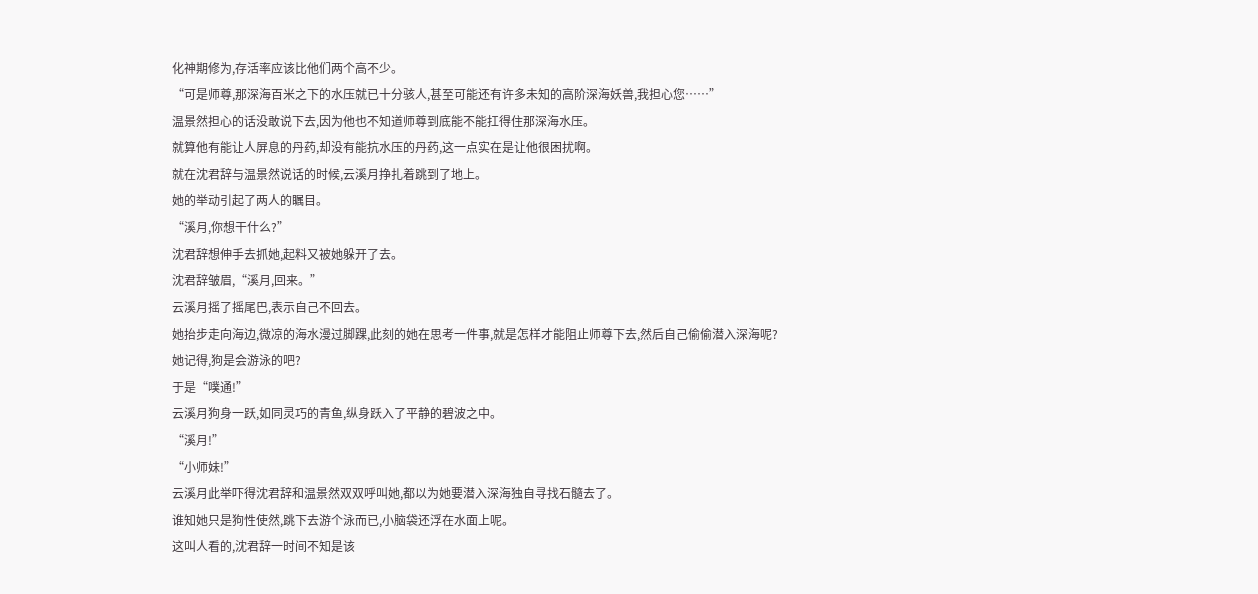化神期修为,存活率应该比他们两个高不少。
“可是师尊,那深海百米之下的水压就已十分骇人,甚至可能还有许多未知的高阶深海妖兽,我担心您……”
温景然担心的话没敢说下去,因为他也不知道师尊到底能不能扛得住那深海水压。
就算他有能让人屏息的丹药,却没有能抗水压的丹药,这一点实在是让他很困扰啊。
就在沈君辞与温景然说话的时候,云溪月挣扎着跳到了地上。
她的举动引起了两人的瞩目。
“溪月,你想干什么?”
沈君辞想伸手去抓她,起料又被她躲开了去。
沈君辞皱眉,“溪月,回来。”
云溪月摇了摇尾巴,表示自己不回去。
她抬步走向海边,微凉的海水漫过脚踝,此刻的她在思考一件事,就是怎样才能阻止师尊下去,然后自己偷偷潜入深海呢?
她记得,狗是会游泳的吧?
于是“噗通!”
云溪月狗身一跃,如同灵巧的青鱼,纵身跃入了平静的碧波之中。
“溪月!”
“小师妹!”
云溪月此举吓得沈君辞和温景然双双呼叫她,都以为她要潜入深海独自寻找石髓去了。
谁知她只是狗性使然,跳下去游个泳而已,小脑袋还浮在水面上呢。
这叫人看的,沈君辞一时间不知是该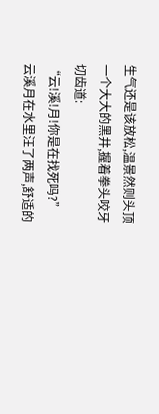生气还是该放松,温景然则头顶一个大大的黑井,握着拳头咬牙切齿道:
“云!溪!月!你是在找死吗?”
云溪月在水里汪了两声,舒适的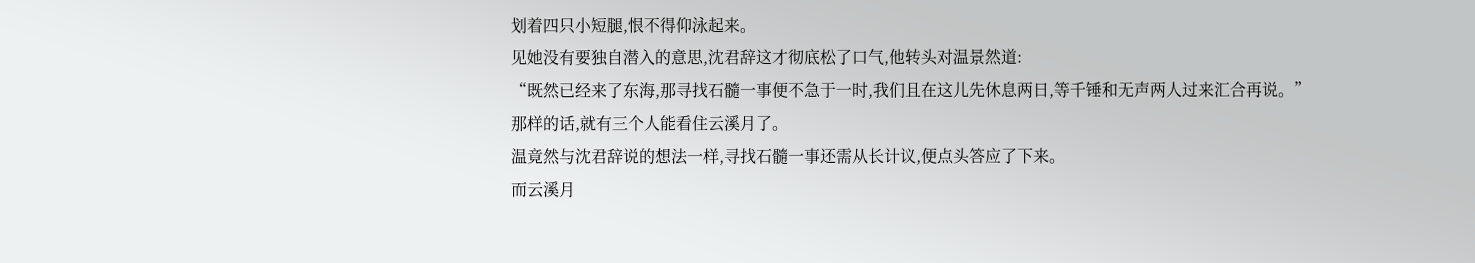划着四只小短腿,恨不得仰泳起来。
见她没有要独自潜入的意思,沈君辞这才彻底松了口气,他转头对温景然道:
“既然已经来了东海,那寻找石髓一事便不急于一时,我们且在这儿先休息两日,等千锤和无声两人过来汇合再说。”
那样的话,就有三个人能看住云溪月了。
温竟然与沈君辞说的想法一样,寻找石髓一事还需从长计议,便点头答应了下来。
而云溪月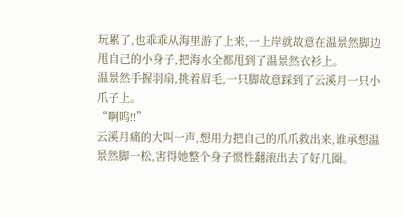玩累了,也乖乖从海里游了上来,一上岸就故意在温景然脚边甩自己的小身子,把海水全都甩到了温景然衣衫上。
温景然手握羽扇,挑着眉毛,一只脚故意踩到了云溪月一只小爪子上。
“啊呜!!”
云溪月痛的大叫一声,想用力把自己的爪爪救出来,谁承想温景然脚一松,害得她整个身子惯性翻滚出去了好几圈。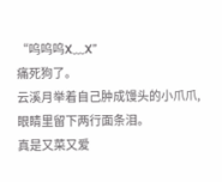“呜呜呜X﹏X”
痛死狗了。
云溪月举着自己肿成馒头的小爪爪,眼睛里留下两行面条泪。
真是又菜又爱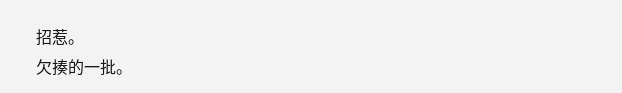招惹。
欠揍的一批。